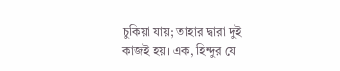চুকিয়া যায়; তাহার দ্বারা দুই কাজই হয়। এক, হিন্দুর যে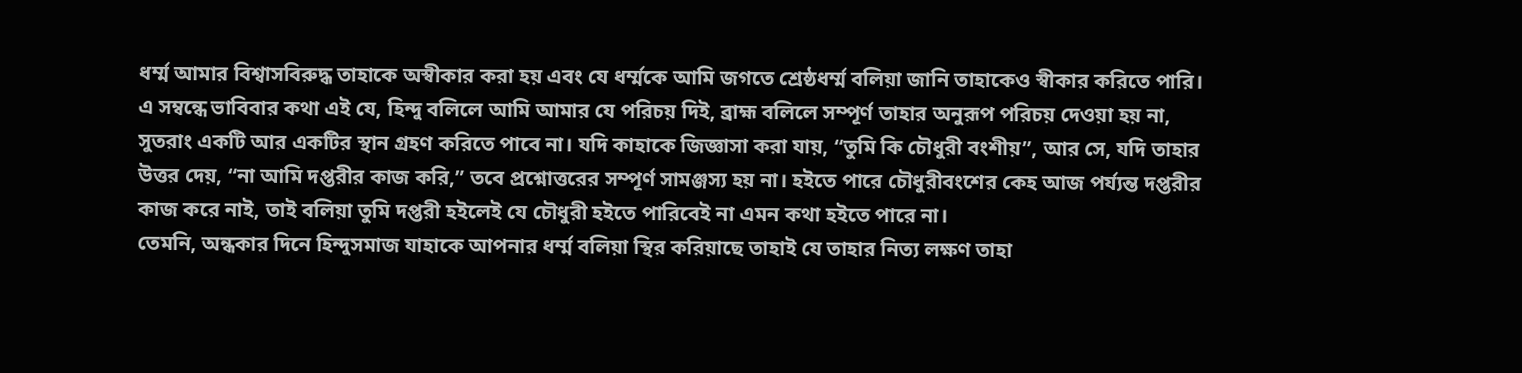ধর্ম্ম আমার বিশ্বাসবিরুদ্ধ তাহাকে অস্বীকার করা হয় এবং যে ধর্ম্মকে আমি জগতে শ্রেষ্ঠধর্ম্ম বলিয়া জানি তাহাকেও স্বীকার করিতে পারি।
এ সম্বন্ধে ভাবিবার কথা এই যে, হিন্দু বলিলে আমি আমার যে পরিচয় দিই, ব্রাহ্ম বলিলে সম্পূর্ণ তাহার অনুরূপ পরিচয় দেওয়া হয় না, সুতরাং একটি আর একটির স্থান গ্রহণ করিতে পাবে না। যদি কাহাকে জিজ্ঞাসা করা যায়, “তুমি কি চৌধুরী বংশীয়”, আর সে, যদি তাহার উত্তর দেয়, “না আমি দপ্তরীর কাজ করি,” তবে প্রশ্নোত্তরের সম্পূর্ণ সামঞ্জস্য হয় না। হইতে পারে চৌধুরীবংশের কেহ আজ পর্য্যন্ত দপ্তরীর কাজ করে নাই, তাই বলিয়া তুমি দপ্তরী হইলেই যে চৌধুরী হইতে পারিবেই না এমন কথা হইতে পারে না।
তেমনি, অন্ধকার দিনে হিন্দুসমাজ যাহাকে আপনার ধর্ম্ম বলিয়া স্থির করিয়াছে তাহাই যে তাহার নিত্য লক্ষণ তাহা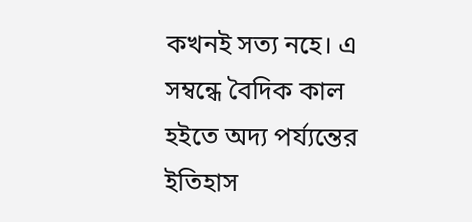কখনই সত্য নহে। এ সম্বন্ধে বৈদিক কাল হইতে অদ্য পর্য্যন্তের ইতিহাস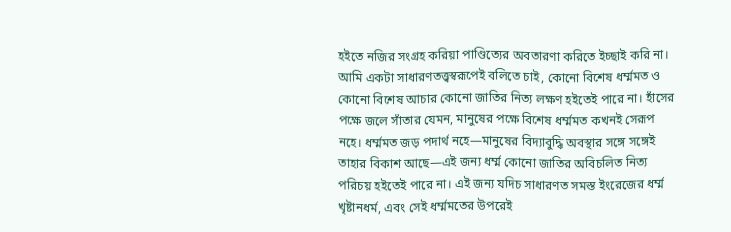হইতে নজির সংগ্রহ করিয়া পাণ্ডিত্যের অবতারণা করিতে ইচ্ছাই করি না। আমি একটা সাধারণতত্ত্বস্বরূপেই বলিতে চাই, কোনো বিশেষ ধর্ম্মমত ও কোনো বিশেষ আচার কোনো জাতির নিত্য লক্ষণ হইতেই পারে না। হাঁসের পক্ষে জলে সাঁতার যেমন, মানুষের পক্ষে বিশেষ ধর্ম্মমত কখনই সেরূপ নহে। ধর্ম্মমত জড় পদার্থ নহে—মানুষের বিদ্যাবুদ্ধি অবস্থার সঙ্গে সঙ্গেই তাহার বিকাশ আছে—এই জন্য ধর্ম্ম কোনো জাতির অবিচলিত নিত্য পরিচয় হইতেই পারে না। এই জন্য যদিচ সাধারণত সমস্ত ইংরেজের ধর্ম্ম খৃষ্টানধর্ম, এবং সেই ধর্ম্মমতের উপরেই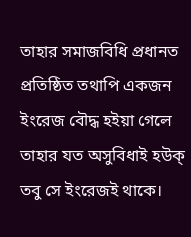তাহার সমাজবিধি প্রধানত প্রতিষ্ঠিত তথাপি একজন ইংরেজ বৌদ্ধ হইয়া গেলে তাহার যত অসুবিধাই হউক্ তবু সে ইংরেজই থাকে।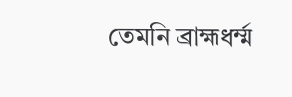তেমনি ব্রাহ্মধর্ম্ম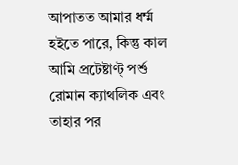আপাতত আমার ধর্ম্ম হইতে পারে, কিন্তু কাল আমি প্রটেষ্টাণ্ট্ পর্শু রোমান ক্যাথলিক এবং তাহার পর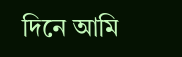দিনে আমি